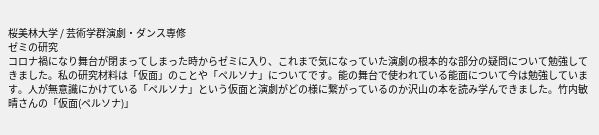桜美林大学 / 芸術学群演劇・ダンス専修
ゼミの研究
コロナ禍になり舞台が閉まってしまった時からゼミに入り、これまで気になっていた演劇の根本的な部分の疑問について勉強してきました。私の研究材料は「仮面」のことや「ペルソナ」についてです。能の舞台で使われている能面について今は勉強しています。人が無意識にかけている「ペルソナ」という仮面と演劇がどの様に繋がっているのか沢山の本を読み学んできました。竹内敏晴さんの「仮面(ペルソナ)」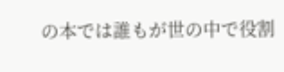の本では誰もが世の中で役割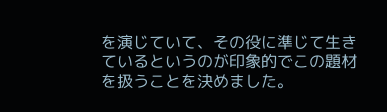を演じていて、その役に準じて生きているというのが印象的でこの題材を扱うことを決めました。